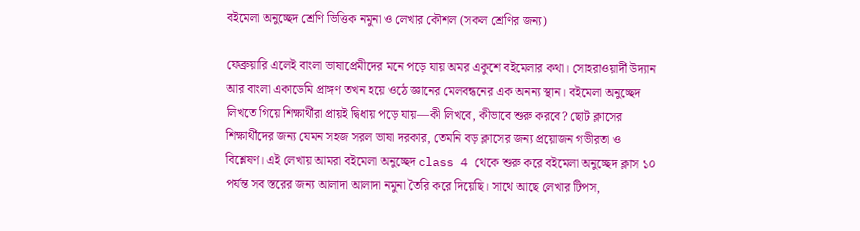বইমেলা অনুচ্ছেদ শ্রেণি ভিত্তিক নমুনা ও লেখার কৌশল (সকল শ্রেণির জন্য)

ফেব্রুয়ারি এলেই বাংলা ভাষাপ্রেমীদের মনে পড়ে যায় অমর একুশে বইমেলার কথা। সোহরাওয়ার্দী উদ্যান আর বাংলা একাডেমি প্রাঙ্গণ তখন হয়ে ওঠে জ্ঞানের মেলবন্ধনের এক অনন্য স্থান। বইমেলা অনুচ্ছেদ লিখতে গিয়ে শিক্ষার্থীরা প্রায়ই দ্বিধায় পড়ে যায়—কী লিখবে, কীভাবে শুরু করবে? ছোট ক্লাসের শিক্ষার্থীদের জন্য যেমন সহজ সরল ভাষা দরকার, তেমনি বড় ক্লাসের জন্য প্রয়োজন গভীরতা ও বিশ্লেষণ। এই লেখায় আমরা বইমেলা অনুচ্ছেদ class 4 থেকে শুরু করে বইমেলা অনুচ্ছেদ ক্লাস ১০ পর্যন্ত সব স্তরের জন্য আলাদা আলাদা নমুনা তৈরি করে দিয়েছি। সাথে আছে লেখার টিপস,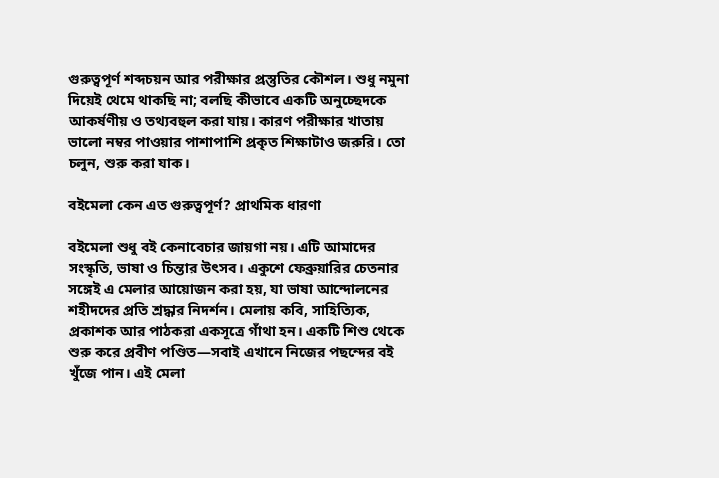গুরুত্বপূর্ণ শব্দচয়ন আর পরীক্ষার প্রস্তুতির কৌশল। শুধু নমুনা দিয়েই থেমে থাকছি না; বলছি কীভাবে একটি অনুচ্ছেদকে আকর্ষণীয় ও তথ্যবহুল করা যায়। কারণ পরীক্ষার খাতায় ভালো নম্বর পাওয়ার পাশাপাশি প্রকৃত শিক্ষাটাও জরুরি। তো চলুন, শুরু করা যাক।

বইমেলা কেন এত গুরুত্বপূর্ণ? প্রাথমিক ধারণা

বইমেলা শুধু বই কেনাবেচার জায়গা নয়। এটি আমাদের সংস্কৃতি, ভাষা ও চিন্তার উৎসব। একুশে ফেব্রুয়ারির চেতনার সঙ্গেই এ মেলার আয়োজন করা হয়, যা ভাষা আন্দোলনের শহীদদের প্রতি শ্রদ্ধার নিদর্শন। মেলায় কবি, সাহিত্যিক, প্রকাশক আর পাঠকরা একসূত্রে গাঁথা হন। একটি শিশু থেকে শুরু করে প্রবীণ পণ্ডিত—সবাই এখানে নিজের পছন্দের বই খুঁজে পান। এই মেলা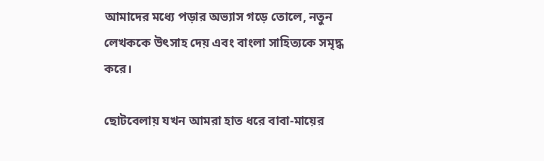আমাদের মধ্যে পড়ার অভ্যাস গড়ে তোলে, নতুন লেখককে উৎসাহ দেয় এবং বাংলা সাহিত্যকে সমৃদ্ধ করে।

ছোটবেলায় যখন আমরা হাত ধরে বাবা-মায়ের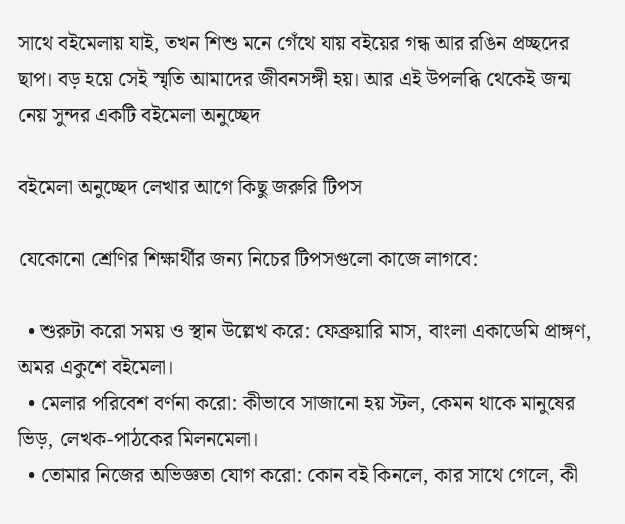সাথে বইমেলায় যাই, তখন শিশু মনে গেঁথে যায় বইয়ের গন্ধ আর রঙিন প্রচ্ছদের ছাপ। বড় হয়ে সেই স্মৃতি আমাদের জীবনসঙ্গী হয়। আর এই উপলব্ধি থেকেই জন্ম নেয় সুন্দর একটি বইমেলা অনুচ্ছেদ

বইমেলা অনুচ্ছেদ লেখার আগে কিছু জরুরি টিপস

যেকোনো শ্রেণির শিক্ষার্থীর জন্য নিচের টিপসগুলো কাজে লাগবে:

  • শুরুটা করো সময় ও স্থান উল্লেখ করে: ফেব্রুয়ারি মাস, বাংলা একাডেমি প্রাঙ্গণ, অমর একুশে বইমেলা।
  • মেলার পরিবেশ বর্ণনা করো: কীভাবে সাজানো হয় স্টল, কেমন থাকে মানুষের ভিড়, লেখক-পাঠকের মিলনমেলা।
  • তোমার নিজের অভিজ্ঞতা যোগ করো: কোন বই কিনলে, কার সাথে গেলে, কী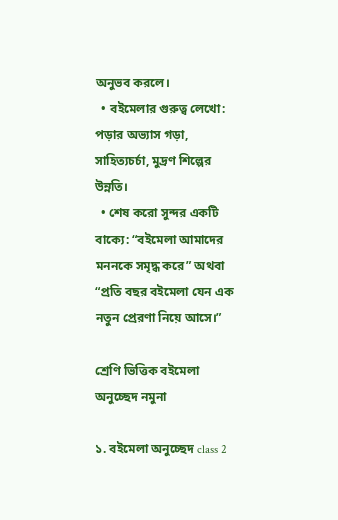অনুভব করলে।
  • বইমেলার গুরুত্ব লেখো: পড়ার অভ্যাস গড়া, সাহিত্যচর্চা, মুদ্রণ শিল্পের উন্নতি।
  • শেষ করো সুন্দর একটি বাক্যে: “বইমেলা আমাদের মননকে সমৃদ্ধ করে” অথবা “প্রতি বছর বইমেলা যেন এক নতুন প্রেরণা নিয়ে আসে।”

শ্রেণি ভিত্তিক বইমেলা অনুচ্ছেদ নমুনা

১. বইমেলা অনুচ্ছেদ class 2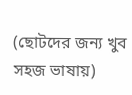(ছোটদের জন্য খুব সহজ ভাষায়)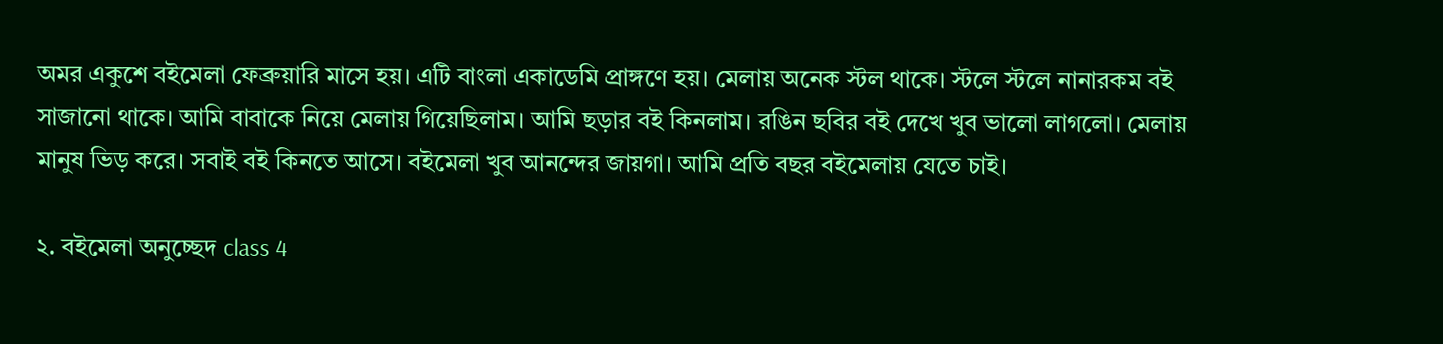অমর একুশে বইমেলা ফেব্রুয়ারি মাসে হয়। এটি বাংলা একাডেমি প্রাঙ্গণে হয়। মেলায় অনেক স্টল থাকে। স্টলে স্টলে নানারকম বই সাজানো থাকে। আমি বাবাকে নিয়ে মেলায় গিয়েছিলাম। আমি ছড়ার বই কিনলাম। রঙিন ছবির বই দেখে খুব ভালো লাগলো। মেলায় মানুষ ভিড় করে। সবাই বই কিনতে আসে। বইমেলা খুব আনন্দের জায়গা। আমি প্রতি বছর বইমেলায় যেতে চাই।

২. বইমেলা অনুচ্ছেদ class 4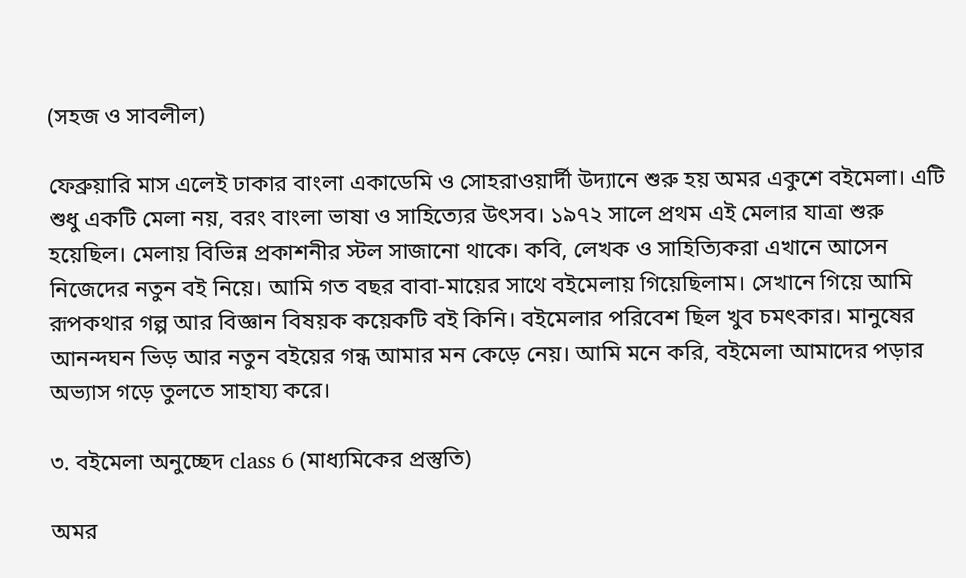(সহজ ও সাবলীল)

ফেব্রুয়ারি মাস এলেই ঢাকার বাংলা একাডেমি ও সোহরাওয়ার্দী উদ্যানে শুরু হয় অমর একুশে বইমেলা। এটি শুধু একটি মেলা নয়, বরং বাংলা ভাষা ও সাহিত্যের উৎসব। ১৯৭২ সালে প্রথম এই মেলার যাত্রা শুরু হয়েছিল। মেলায় বিভিন্ন প্রকাশনীর স্টল সাজানো থাকে। কবি, লেখক ও সাহিত্যিকরা এখানে আসেন নিজেদের নতুন বই নিয়ে। আমি গত বছর বাবা-মায়ের সাথে বইমেলায় গিয়েছিলাম। সেখানে গিয়ে আমি রূপকথার গল্প আর বিজ্ঞান বিষয়ক কয়েকটি বই কিনি। বইমেলার পরিবেশ ছিল খুব চমৎকার। মানুষের আনন্দঘন ভিড় আর নতুন বইয়ের গন্ধ আমার মন কেড়ে নেয়। আমি মনে করি, বইমেলা আমাদের পড়ার অভ্যাস গড়ে তুলতে সাহায্য করে।

৩. বইমেলা অনুচ্ছেদ class 6 (মাধ্যমিকের প্রস্তুতি)

অমর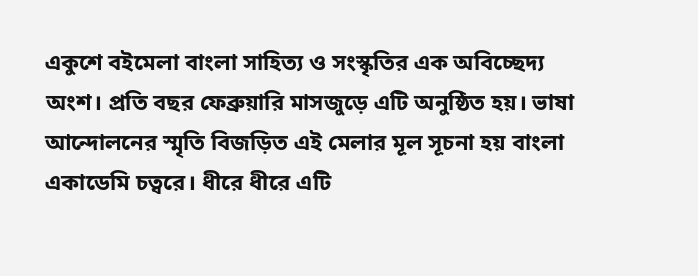একুশে বইমেলা বাংলা সাহিত্য ও সংস্কৃতির এক অবিচ্ছেদ্য অংশ। প্রতি বছর ফেব্রুয়ারি মাসজুড়ে এটি অনুষ্ঠিত হয়। ভাষা আন্দোলনের স্মৃতি বিজড়িত এই মেলার মূল সূচনা হয় বাংলা একাডেমি চত্বরে। ধীরে ধীরে এটি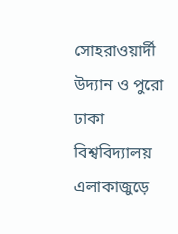সোহরাওয়ার্দী উদ্যান ও পুরো ঢাকা বিশ্ববিদ্যালয় এলাকাজুড়ে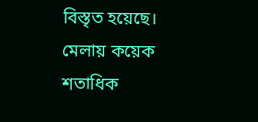বিস্তৃত হয়েছে। মেলায় কয়েক শতাধিক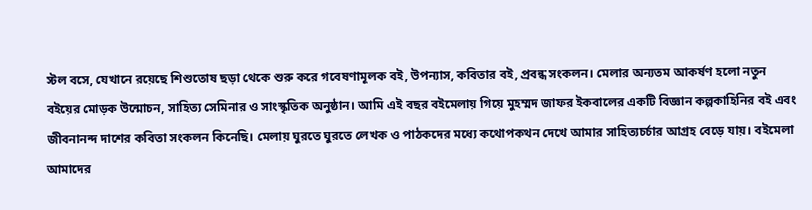স্টল বসে, যেখানে রয়েছে শিশুতোষ ছড়া থেকে শুরু করে গবেষণামূলক বই, উপন্যাস, কবিতার বই, প্রবন্ধ সংকলন। মেলার অন্যতম আকর্ষণ হলো নতুন বইয়ের মোড়ক উন্মোচন, সাহিত্য সেমিনার ও সাংস্কৃতিক অনুষ্ঠান। আমি এই বছর বইমেলায় গিয়ে মুহম্মদ জাফর ইকবালের একটি বিজ্ঞান কল্পকাহিনির বই এবং জীবনানন্দ দাশের কবিতা সংকলন কিনেছি। মেলায় ঘুরতে ঘুরতে লেখক ও পাঠকদের মধ্যে কথোপকথন দেখে আমার সাহিত্যচর্চার আগ্রহ বেড়ে যায়। বইমেলা আমাদের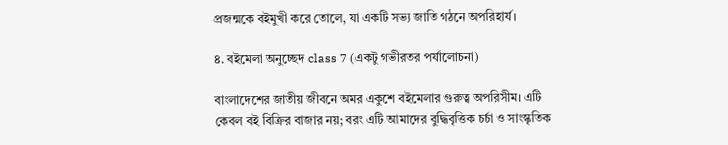প্রজন্মকে বইমুখী করে তোলে, যা একটি সভ্য জাতি গঠনে অপরিহার্য।

৪. বইমেলা অনুচ্ছেদ class 7 (একটু গভীরতর পর্যালোচনা)

বাংলাদেশের জাতীয় জীবনে অমর একুশে বইমেলার গুরুত্ব অপরিসীম। এটি কেবল বই বিক্রির বাজার নয়; বরং এটি আমাদের বুদ্ধিবৃত্তিক চর্চা ও সাংস্কৃতিক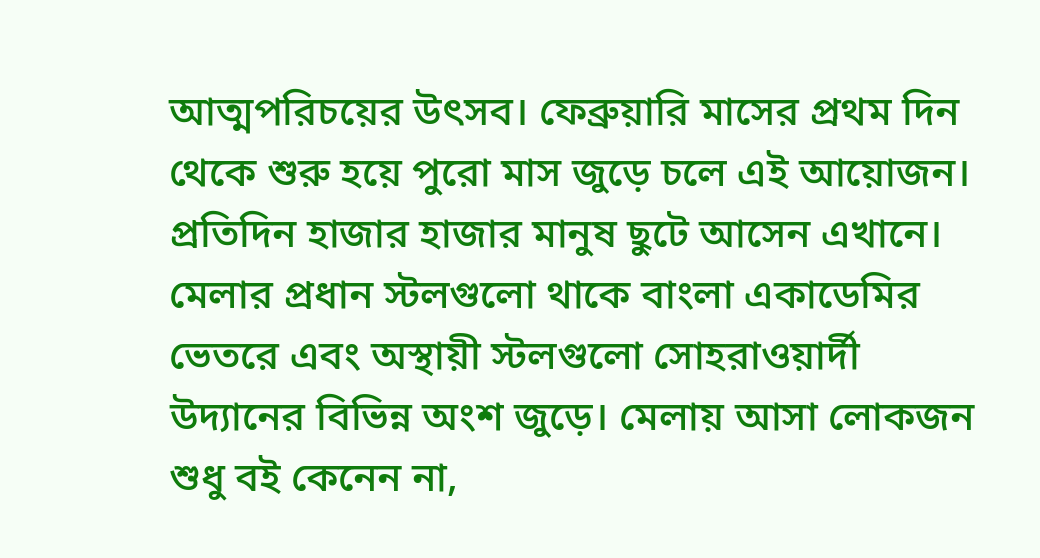আত্মপরিচয়ের উৎসব। ফেব্রুয়ারি মাসের প্রথম দিন থেকে শুরু হয়ে পুরো মাস জুড়ে চলে এই আয়োজন। প্রতিদিন হাজার হাজার মানুষ ছুটে আসেন এখানে। মেলার প্রধান স্টলগুলো থাকে বাংলা একাডেমির ভেতরে এবং অস্থায়ী স্টলগুলো সোহরাওয়ার্দী উদ্যানের বিভিন্ন অংশ জুড়ে। মেলায় আসা লোকজন শুধু বই কেনেন না,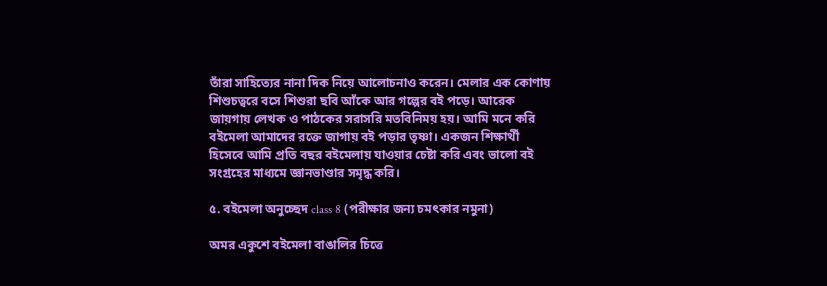তাঁরা সাহিত্যের নানা দিক নিয়ে আলোচনাও করেন। মেলার এক কোণায় শিশুচত্বরে বসে শিশুরা ছবি আঁকে আর গল্পের বই পড়ে। আরেক জায়গায় লেখক ও পাঠকের সরাসরি মতবিনিময় হয়। আমি মনে করি বইমেলা আমাদের রক্তে জাগায় বই পড়ার তৃষ্ণা। একজন শিক্ষার্থী হিসেবে আমি প্রতি বছর বইমেলায় যাওয়ার চেষ্টা করি এবং ভালো বই সংগ্রহের মাধ্যমে জ্ঞানভাণ্ডার সমৃদ্ধ করি।

৫. বইমেলা অনুচ্ছেদ class 8 (পরীক্ষার জন্য চমৎকার নমুনা)

অমর একুশে বইমেলা বাঙালির চিত্তে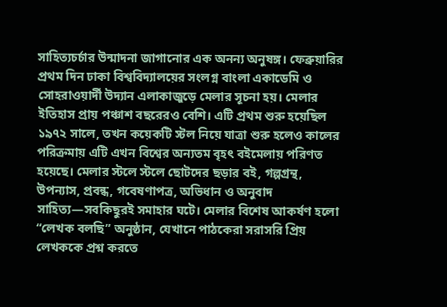সাহিত্যচর্চার উন্মাদনা জাগানোর এক অনন্য অনুষঙ্গ। ফেব্রুয়ারির প্রথম দিন ঢাকা বিশ্ববিদ্যালয়ের সংলগ্ন বাংলা একাডেমি ও সোহরাওয়ার্দী উদ্যান এলাকাজুড়ে মেলার সূচনা হয়। মেলার ইতিহাস প্রায় পঞ্চাশ বছরেরও বেশি। এটি প্রথম শুরু হয়েছিল ১৯৭২ সালে, তখন কয়েকটি স্টল নিয়ে যাত্রা শুরু হলেও কালের পরিক্রমায় এটি এখন বিশ্বের অন্যতম বৃহৎ বইমেলায় পরিণত হয়েছে। মেলার স্টলে স্টলে ছোটদের ছড়ার বই, গল্পগ্রন্থ, উপন্যাস, প্রবন্ধ, গবেষণাপত্র, অভিধান ও অনুবাদ সাহিত্য—সবকিছুরই সমাহার ঘটে। মেলার বিশেষ আকর্ষণ হলো “লেখক বলছি” অনুষ্ঠান, যেখানে পাঠকেরা সরাসরি প্রিয় লেখককে প্রশ্ন করতে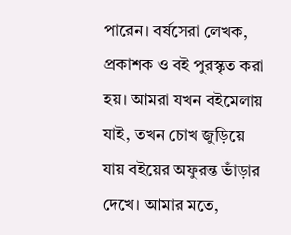পারেন। বর্ষসেরা লেখক, প্রকাশক ও বই পুরস্কৃত করা হয়। আমরা যখন বইমেলায় যাই, তখন চোখ জুড়িয়ে যায় বইয়ের অফুরন্ত ভাঁড়ার দেখে। আমার মতে,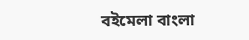বইমেলা বাংলা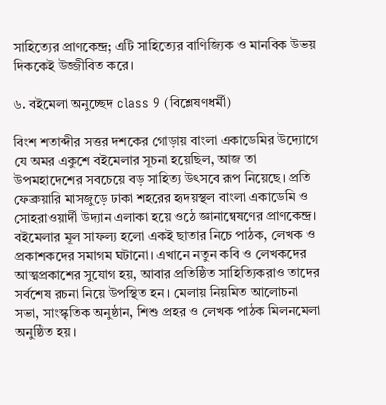সাহিত্যের প্রাণকেন্দ্র; এটি সাহিত্যের বাণিজ্যিক ও মানবিক উভয় দিককেই উজ্জীবিত করে।

৬. বইমেলা অনুচ্ছেদ class 9 (বিশ্লেষণধর্মী)

বিংশ শতাব্দীর সত্তর দশকের গোড়ায় বাংলা একাডেমির উদ্যোগে যে অমর একুশে বইমেলার সূচনা হয়েছিল, আজ তা উপমহাদেশের সবচেয়ে বড় সাহিত্য উৎসবে রূপ নিয়েছে। প্রতি ফেব্রুয়ারি মাসজুড়ে ঢাকা শহরের হৃদয়স্থল বাংলা একাডেমি ও সোহরাওয়ার্দী উদ্যান এলাকা হয়ে ওঠে জ্ঞানান্বেষণের প্রাণকেন্দ্র। বইমেলার মূল সাফল্য হলো একই ছাতার নিচে পাঠক, লেখক ও প্রকাশকদের সমাগম ঘটানো। এখানে নতুন কবি ও লেখকদের আত্মপ্রকাশের সুযোগ হয়, আবার প্রতিষ্ঠিত সাহিত্যিকরাও তাদের সর্বশেষ রচনা নিয়ে উপস্থিত হন। মেলায় নিয়মিত আলোচনা সভা, সাংস্কৃতিক অনুষ্ঠান, শিশু প্রহর ও লেখক পাঠক মিলনমেলা অনুষ্ঠিত হয়।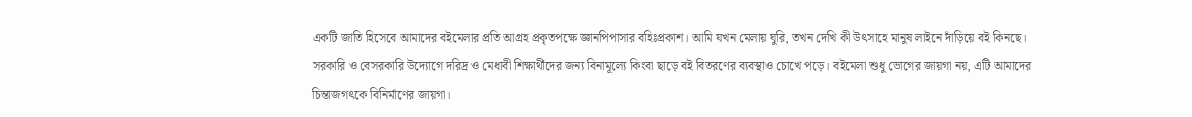একটি জাতি হিসেবে আমাদের বইমেলার প্রতি আগ্রহ প্রকৃতপক্ষে জ্ঞানপিপাসার বহিঃপ্রকাশ। আমি যখন মেলায় ঘুরি, তখন দেখি কী উৎসাহে মানুষ লাইনে দাঁড়িয়ে বই কিনছে। সরকারি ও বেসরকারি উদ্যোগে দরিদ্র ও মেধাবী শিক্ষার্থীদের জন্য বিনামূল্যে কিংবা ছাড়ে বই বিতরণের ব্যবস্থাও চোখে পড়ে। বইমেলা শুধু ভোগের জায়গা নয়, এটি আমাদের চিন্তাজগৎকে বিনির্মাণের জায়গা।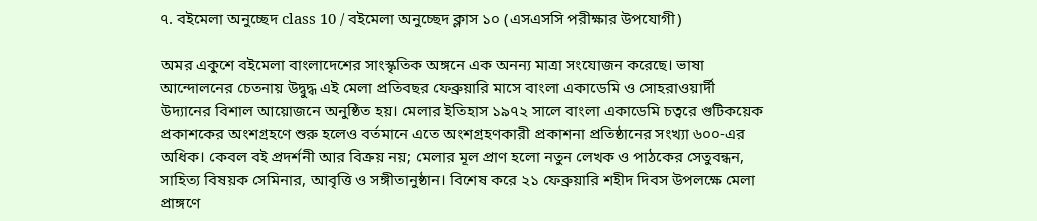৭. বইমেলা অনুচ্ছেদ class 10 / বইমেলা অনুচ্ছেদ ক্লাস ১০ (এসএসসি পরীক্ষার উপযোগী)

অমর একুশে বইমেলা বাংলাদেশের সাংস্কৃতিক অঙ্গনে এক অনন্য মাত্রা সংযোজন করেছে। ভাষা আন্দোলনের চেতনায় উদ্বুদ্ধ এই মেলা প্রতিবছর ফেব্রুয়ারি মাসে বাংলা একাডেমি ও সোহরাওয়ার্দী উদ্যানের বিশাল আয়োজনে অনুষ্ঠিত হয়। মেলার ইতিহাস ১৯৭২ সালে বাংলা একাডেমি চত্বরে গুটিকয়েক প্রকাশকের অংশগ্রহণে শুরু হলেও বর্তমানে এতে অংশগ্রহণকারী প্রকাশনা প্রতিষ্ঠানের সংখ্যা ৬০০-এর অধিক। কেবল বই প্রদর্শনী আর বিক্রয় নয়; মেলার মূল প্রাণ হলো নতুন লেখক ও পাঠকের সেতুবন্ধন, সাহিত্য বিষয়ক সেমিনার, আবৃত্তি ও সঙ্গীতানুষ্ঠান। বিশেষ করে ২১ ফেব্রুয়ারি শহীদ দিবস উপলক্ষে মেলা প্রাঙ্গণে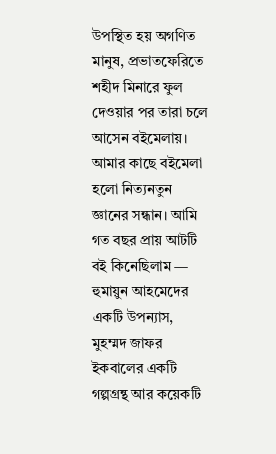উপস্থিত হয় অগণিত মানুষ, প্রভাতফেরিতে শহীদ মিনারে ফুল দেওয়ার পর তারা চলে আসেন বইমেলায়। আমার কাছে বইমেলা হলো নিত্যনতুন জ্ঞানের সন্ধান। আমি গত বছর প্রায় আটটি বই কিনেছিলাম — হুমায়ুন আহমেদের একটি উপন্যাস, মুহম্মদ জাফর ইকবালের একটি গল্পগ্রন্থ আর কয়েকটি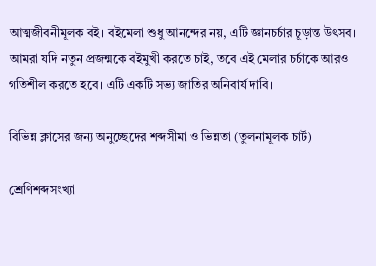আত্মজীবনীমূলক বই। বইমেলা শুধু আনন্দের নয়, এটি জ্ঞানচর্চার চূড়ান্ত উৎসব। আমরা যদি নতুন প্রজন্মকে বইমুখী করতে চাই, তবে এই মেলার চর্চাকে আরও গতিশীল করতে হবে। এটি একটি সভ্য জাতির অনিবার্য দাবি।

বিভিন্ন ক্লাসের জন্য অনুচ্ছেদের শব্দসীমা ও ভিন্নতা (তুলনামূলক চার্ট)

শ্রেণিশব্দসংখ্যা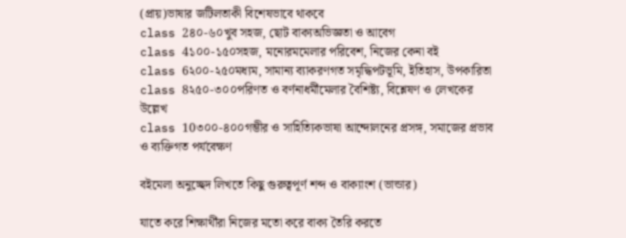(প্রায়)ভাষার জটিলতাকী বিশেষভাবে থাকবে
class 2৪০-৬০খুব সহজ, ছোট বাক্যঅভিজ্ঞতা ও আবেগ
class 4১০০-১৫০সহজ, মনোরমমেলার পরিবেশ, নিজের কেনা বই
class 6২০০-২৫০মধ্যম, সামান্য ব্যাকরণগত সমৃদ্ধিপটভূমি, ইতিহাস, উপকারিতা
class 8২৫০-৩০০পরিণত ও বর্ণনাধর্মীমেলার বৈশিষ্ট্য, বিশ্লেষণ ও লেখকের উল্লেখ
class 10৩০০-৪০০গম্ভীর ও সাহিত্যিকভাষা আন্দোলনের প্রসঙ্গ, সমাজের প্রভাব ও ব্যক্তিগত পর্যবেক্ষণ

বইমেলা অনুচ্ছেদ লিখতে কিছু গুরুত্বপূর্ণ শব্দ ও বাক্যাংশ (ভান্ডার)

যাতে করে শিক্ষার্থীরা নিজের মতো করে বাক্য তৈরি করতে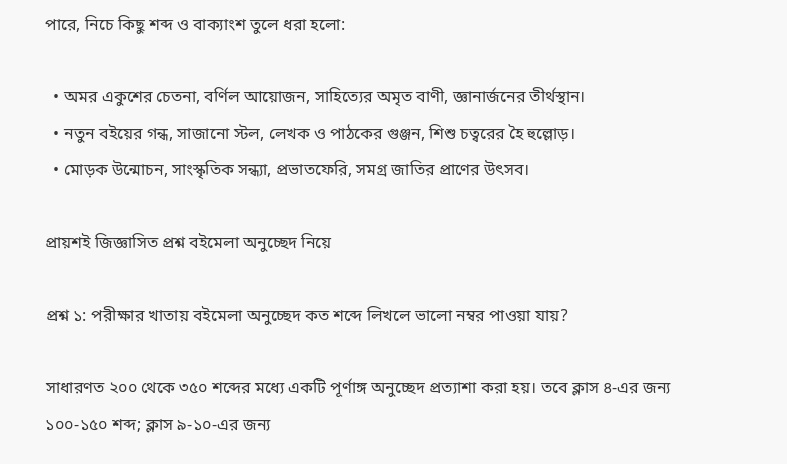পারে, নিচে কিছু শব্দ ও বাক্যাংশ তুলে ধরা হলো:

  • অমর একুশের চেতনা, বর্ণিল আয়োজন, সাহিত্যের অমৃত বাণী, জ্ঞানার্জনের তীর্থস্থান।
  • নতুন বইয়ের গন্ধ, সাজানো স্টল, লেখক ও পাঠকের গুঞ্জন, শিশু চত্বরের হৈ হুল্লোড়।
  • মোড়ক উন্মোচন, সাংস্কৃতিক সন্ধ্যা, প্রভাতফেরি, সমগ্র জাতির প্রাণের উৎসব।

প্রায়শই জিজ্ঞাসিত প্রশ্ন বইমেলা অনুচ্ছেদ নিয়ে

প্রশ্ন ১: পরীক্ষার খাতায় বইমেলা অনুচ্ছেদ কত শব্দে লিখলে ভালো নম্বর পাওয়া যায়?

সাধারণত ২০০ থেকে ৩৫০ শব্দের মধ্যে একটি পূর্ণাঙ্গ অনুচ্ছেদ প্রত্যাশা করা হয়। তবে ক্লাস ৪-এর জন্য ১০০-১৫০ শব্দ; ক্লাস ৯-১০-এর জন্য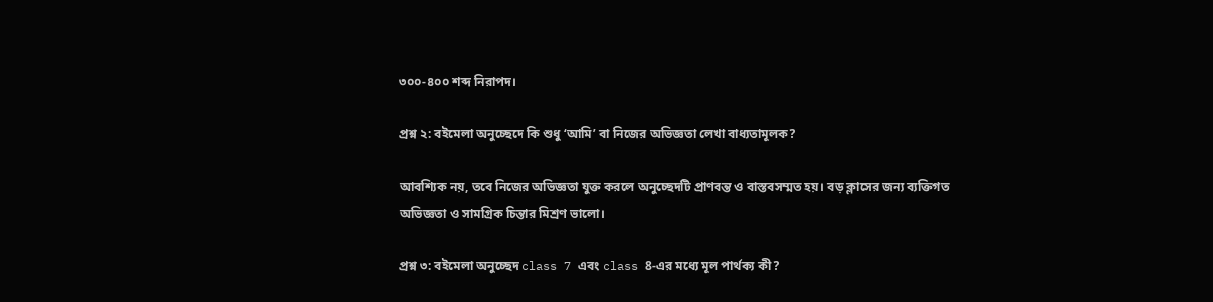৩০০-৪০০ শব্দ নিরাপদ।

প্রশ্ন ২: বইমেলা অনুচ্ছেদে কি শুধু ‘আমি’ বা নিজের অভিজ্ঞতা লেখা বাধ্যতামূলক?

আবশ্যিক নয়, তবে নিজের অভিজ্ঞতা যুক্ত করলে অনুচ্ছেদটি প্রাণবন্ত ও বাস্তবসম্মত হয়। বড় ক্লাসের জন্য ব্যক্তিগত অভিজ্ঞতা ও সামগ্রিক চিন্তার মিশ্রণ ভালো।

প্রশ্ন ৩: বইমেলা অনুচ্ছেদ class 7 এবং class 8-এর মধ্যে মূল পার্থক্য কী?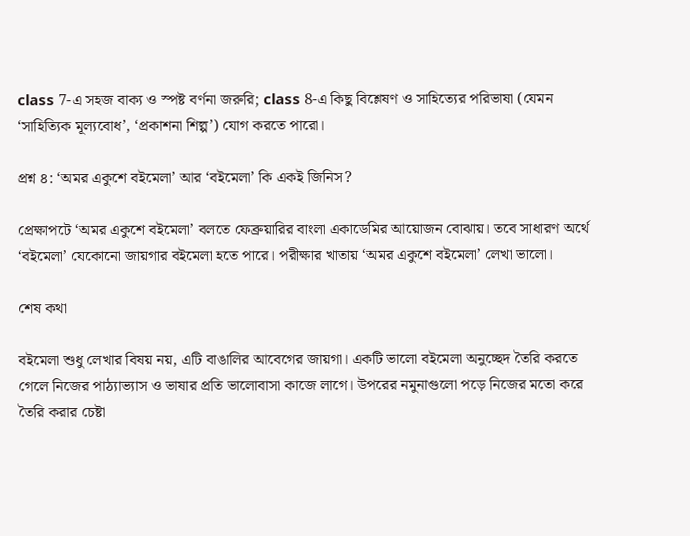class 7-এ সহজ বাক্য ও স্পষ্ট বর্ণনা জরুরি; class 8-এ কিছু বিশ্লেষণ ও সাহিত্যের পরিভাষা (যেমন ‘সাহিত্যিক মূল্যবোধ’, ‘প্রকাশনা শিল্প’) যোগ করতে পারো।

প্রশ্ন ৪: ‘অমর একুশে বইমেলা’ আর ‘বইমেলা’ কি একই জিনিস?

প্রেক্ষাপটে ‘অমর একুশে বইমেলা’ বলতে ফেব্রুয়ারির বাংলা একাডেমির আয়োজন বোঝায়। তবে সাধারণ অর্থে ‘বইমেলা’ যেকোনো জায়গার বইমেলা হতে পারে। পরীক্ষার খাতায় ‘অমর একুশে বইমেলা’ লেখা ভালো।

শেষ কথা

বইমেলা শুধু লেখার বিষয় নয়, এটি বাঙালির আবেগের জায়গা। একটি ভালো বইমেলা অনুচ্ছেদ তৈরি করতে গেলে নিজের পাঠ্যাভ্যাস ও ভাষার প্রতি ভালোবাসা কাজে লাগে। উপরের নমুনাগুলো পড়ে নিজের মতো করে তৈরি করার চেষ্টা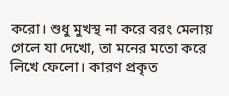করো। শুধু মুখস্থ না করে বরং মেলায় গেলে যা দেখো, তা মনের মতো করে লিখে ফেলো। কারণ প্রকৃত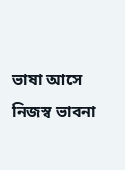ভাষা আসে নিজস্ব ভাবনা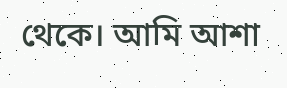থেকে। আমি আশা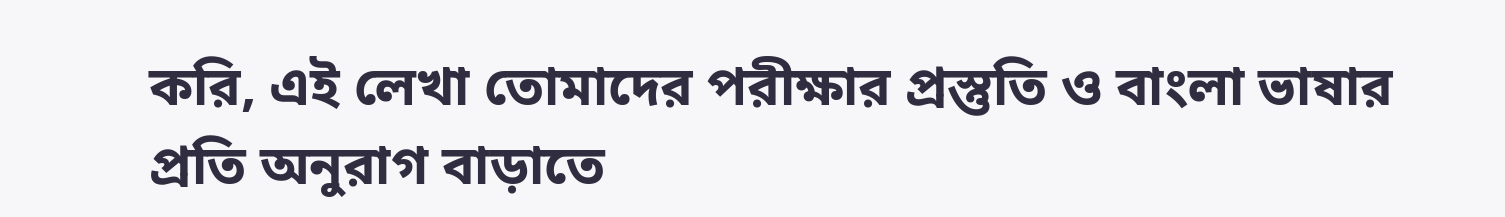করি, এই লেখা তোমাদের পরীক্ষার প্রস্তুতি ও বাংলা ভাষার প্রতি অনুরাগ বাড়াতে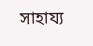সাহায্য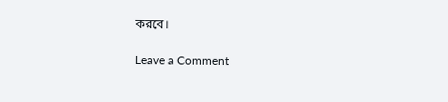করবে।

Leave a Comment